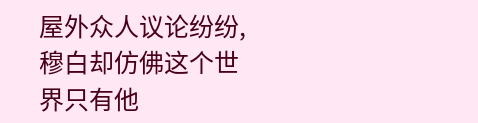屋外众人议论纷纷,穆白却仿佛这个世界只有他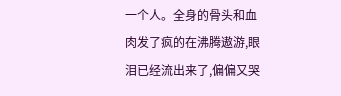一个人。全身的骨头和血肉发了疯的在沸腾遨游,眼泪已经流出来了,偏偏又哭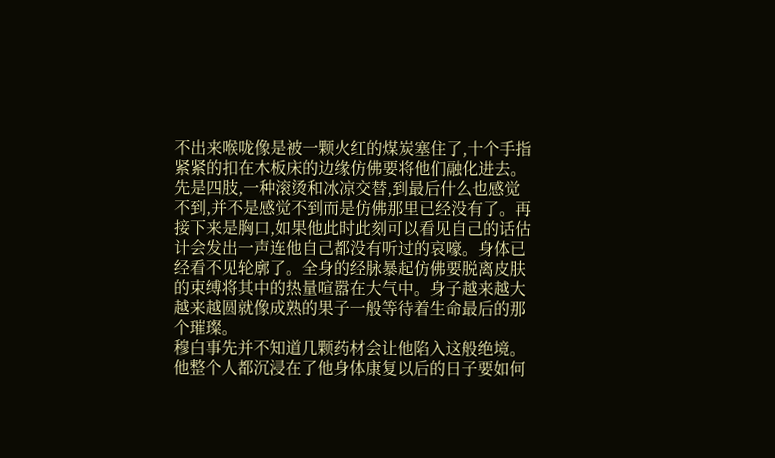不出来喉咙像是被一颗火红的煤炭塞住了,十个手指紧紧的扣在木板床的边缘仿佛要将他们融化进去。
先是四肢,一种滚烫和冰凉交替,到最后什么也感觉不到,并不是感觉不到而是仿佛那里已经没有了。再接下来是胸口,如果他此时此刻可以看见自己的话估计会发出一声连他自己都没有听过的哀嚎。身体已经看不见轮廓了。全身的经脉暴起仿佛要脱离皮肤的束缚将其中的热量喧嚣在大气中。身子越来越大越来越圆就像成熟的果子一般等待着生命最后的那个璀璨。
穆白事先并不知道几颗药材会让他陷入这般绝境。他整个人都沉浸在了他身体康复以后的日子要如何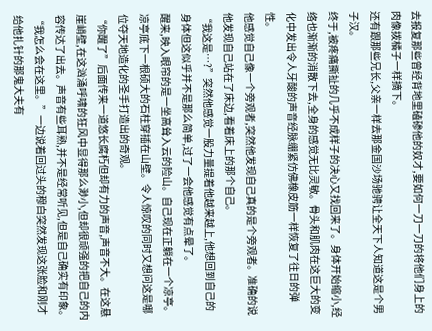去报复那些曾经背地里磕碜他的奴才,要如何一刀一刀的将他们身上的肉像拨橘子一样摘下。
还有跟那些兄长,父亲一样去那金国沙场驰骋让全天下人知道这是个男子汉。
终于,被疼痛撕扯的几乎不成样子的决心又找回来了。身体开始缩小,经络也渐渐的消散下去,全身的感觉无比灵敏。骨头和肌肉在这巨大的变化中发出令人牙酸的声音经脉绷紧仿佛橡皮筋一样恢复了往日的弹性。
他感觉自己像一个旁观者,突然他发现自己真的是个旁观者。准确的说他发现自己站在了床边,看着床上的那个自己。
“我这是…?”突然他感觉一股力量提着他越来越上,他想回到自己的身体但这似乎并不是那么简单,过了一会他感觉有点晕了。
醒来,映入眼帘的是一坐高耸入云的险山。自己现在正躺在一个凉亭。凉亭底下一根硕大的石柱穿插在山壁。令人惊叹的同时又想问这是哪位夺天地造化的圣手打造出的奇观。
“你醒了”后面传来一道悠长腐朽但却有力的声音,声音不大。在这悬崖峭壁,在这汹涌呼啸的狂风中显得那么渺小,但却很顽强的把自己的内容传达了出去。声音有些耳熟,并不是经常听见,但是自己确实有印象。
“我怎么会在这里。”一边说着回过头的穆白突然发现这张脸和刚才给他扎针的那鬼大夫有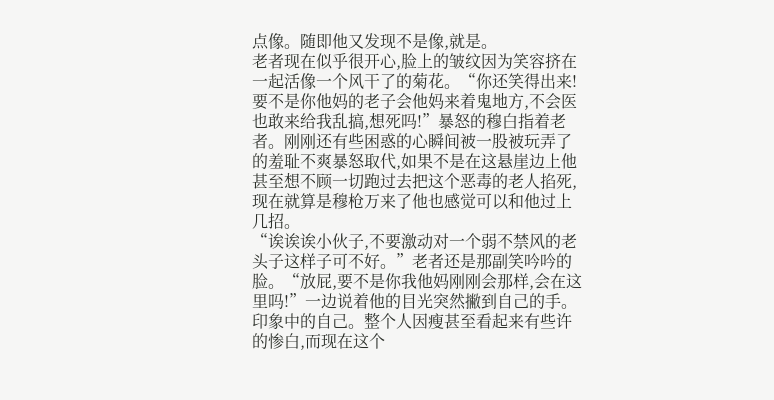点像。随即他又发现不是像,就是。
老者现在似乎很开心,脸上的皱纹因为笑容挤在一起活像一个风干了的菊花。“你还笑得出来!要不是你他妈的老子会他妈来着鬼地方,不会医也敢来给我乱搞,想死吗!”暴怒的穆白指着老者。刚刚还有些困惑的心瞬间被一股被玩弄了的羞耻不爽暴怒取代,如果不是在这悬崖边上他甚至想不顾一切跑过去把这个恶毒的老人掐死,现在就算是穆枪万来了他也感觉可以和他过上几招。
“诶诶诶小伙子,不要激动对一个弱不禁风的老头子这样子可不好。”老者还是那副笑吟吟的脸。“放屁,要不是你我他妈刚刚会那样,会在这里吗!”一边说着他的目光突然撇到自己的手。印象中的自己。整个人因瘦甚至看起来有些许的惨白,而现在这个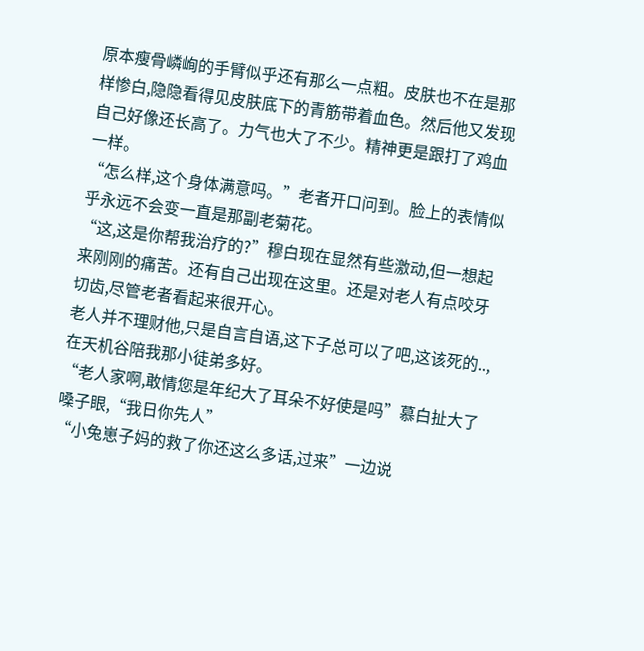原本瘦骨嶙峋的手臂似乎还有那么一点粗。皮肤也不在是那样惨白,隐隐看得见皮肤底下的青筋带着血色。然后他又发现自己好像还长高了。力气也大了不少。精神更是跟打了鸡血一样。
“怎么样,这个身体满意吗。”老者开口问到。脸上的表情似乎永远不会变一直是那副老菊花。
“这,这是你帮我治疗的?”穆白现在显然有些激动,但一想起来刚刚的痛苦。还有自己出现在这里。还是对老人有点咬牙切齿,尽管老者看起来很开心。
老人并不理财他,只是自言自语,这下子总可以了吧,这该死的..,在天机谷陪我那小徒弟多好。
“老人家啊,敢情您是年纪大了耳朵不好使是吗”慕白扯大了嗓子眼,“我日你先人”
“小兔崽子妈的救了你还这么多话,过来”一边说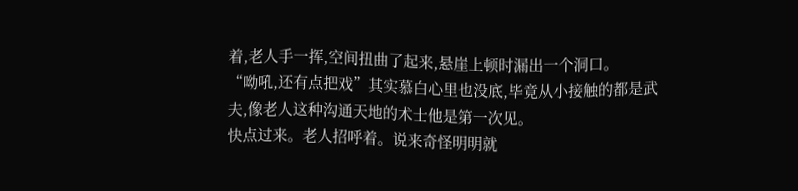着,老人手一挥,空间扭曲了起来,悬崖上顿时漏出一个洞口。
“呦吼,还有点把戏”其实慕白心里也没底,毕竟从小接触的都是武夫,像老人这种沟通天地的术士他是第一次见。
快点过来。老人招呼着。说来奇怪明明就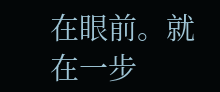在眼前。就在一步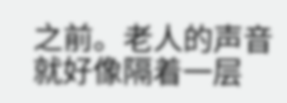之前。老人的声音就好像隔着一层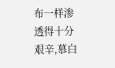布一样渗透得十分艰辛,慕白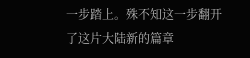一步踏上。殊不知这一步翻开了这片大陆新的篇章